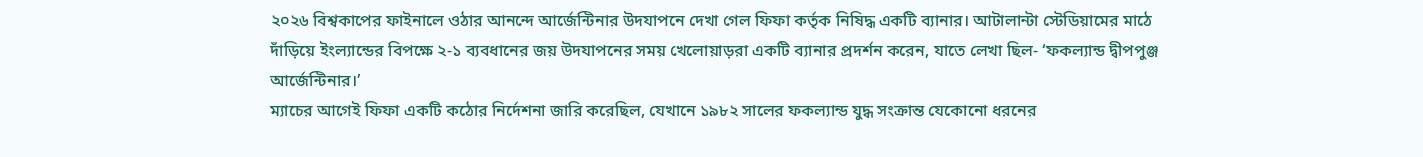২০২৬ বিশ্বকাপের ফাইনালে ওঠার আনন্দে আর্জেন্টিনার উদযাপনে দেখা গেল ফিফা কর্তৃক নিষিদ্ধ একটি ব্যানার। আটালান্টা স্টেডিয়ামের মাঠে দাঁড়িয়ে ইংল্যান্ডের বিপক্ষে ২-১ ব্যবধানের জয় উদযাপনের সময় খেলোয়াড়রা একটি ব্যানার প্রদর্শন করেন, যাতে লেখা ছিল- ‘ফকল্যান্ড দ্বীপপুঞ্জ আর্জেন্টিনার।’
ম্যাচের আগেই ফিফা একটি কঠোর নির্দেশনা জারি করেছিল, যেখানে ১৯৮২ সালের ফকল্যান্ড যুদ্ধ সংক্রান্ত যেকোনো ধরনের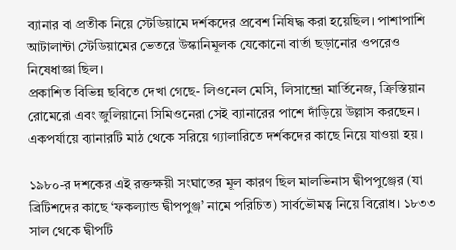ব্যানার বা প্রতীক নিয়ে স্টেডিয়ামে দর্শকদের প্রবেশ নিষিদ্ধ করা হয়েছিল। পাশাপাশি আটালান্টা স্টেডিয়ামের ভেতরে উস্কানিমূলক যেকোনো বার্তা ছড়ানোর ওপরেও নিষেধাজ্ঞা ছিল।
প্রকাশিত বিভিন্ন ছবিতে দেখা গেছে- লিওনেল মেসি, লিসান্দ্রো মার্তিনেজ, ক্রিস্তিয়ান রোমেরো এবং জুলিয়ানো সিমিওনেরা সেই ব্যানারের পাশে দাঁড়িয়ে উল্লাস করছেন। একপর্যায়ে ব্যানারটি মাঠ থেকে সরিয়ে গ্যালারিতে দর্শকদের কাছে নিয়ে যাওয়া হয়।

১৯৮০-র দশকের এই রক্তক্ষয়ী সংঘাতের মূল কারণ ছিল মালভিনাস দ্বীপপুঞ্জের (যা ব্রিটিশদের কাছে ‘ফকল্যান্ড দ্বীপপুঞ্জ’ নামে পরিচিত) সার্বভৌমত্ব নিয়ে বিরোধ। ১৮৩৩ সাল থেকে দ্বীপটি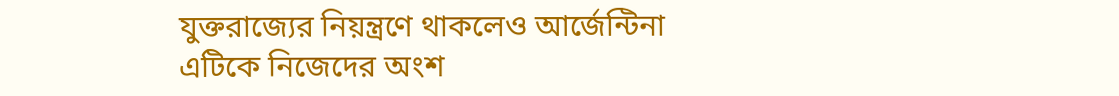যুক্তরাজ্যের নিয়ন্ত্রণে থাকলেও আর্জেন্টিনা এটিকে নিজেদের অংশ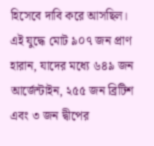হিসেবে দাবি করে আসছিল। এই যুদ্ধে মোট ৯০৭ জন প্রাণ হারান, যাদের মধ্যে ৬৪৯ জন আর্জেন্টাইন, ২৫৫ জন ব্রিটিশ এবং ৩ জন দ্বীপের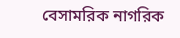বেসামরিক নাগরিক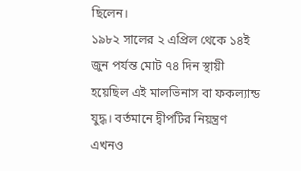ছিলেন।
১৯৮২ সালের ২ এপ্রিল থেকে ১৪ই জুন পর্যন্ত মোট ৭৪ দিন স্থায়ী হয়েছিল এই মালভিনাস বা ফকল্যান্ড যুদ্ধ। বর্তমানে দ্বীপটির নিয়ন্ত্রণ এখনও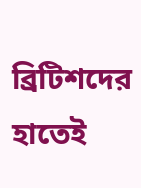ব্রিটিশদের হাতেই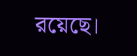রয়েছে।